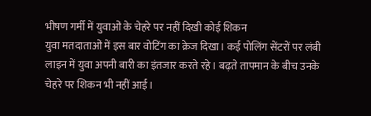भीषण गर्मी में युवाओं के चेहरे पर नहीं दिखी कोई शिकन
युवा मतदाताओं में इस बार वोटिंग का क्रेज दिखा। कई पोलिंग सेंटरों पर लंबी लाइन में युवा अपनी बारी का इंतजार करते रहे। बढ़ते तापमान के बीच उनके चेहरे पर शिकन भी नहीं आई।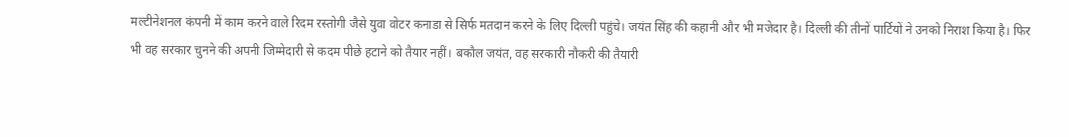मल्टीनेशनल कंपनी में काम करने वाले रिदम रस्तोगी जैसे युवा वोटर कनाडा से सिर्फ मतदान करने के लिए दिल्ली पहुंचे। जयंत सिंह की कहानी और भी मजेदार है। दिल्ली की तीनों पार्टियों ने उनको निराश किया है। फिर भी वह सरकार चुनने की अपनी जिम्मेदारी से कदम पीछे हटाने को तैयार नहीं। बकौल जयंत, वह सरकारी नौकरी की तैयारी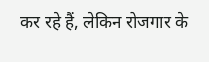कर रहे हैं, लेकिन रोजगार के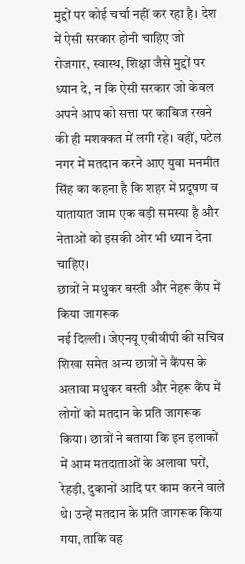मुद्दों पर कोई चर्चा नहीं कर रहा है। देश में ऐसी सरकार होनी चाहिए जो रोजगार, स्वास्थ, शिक्षा जैसे मुद्दों पर ध्यान दे, न कि ऐसी सरकार जो केवल अपने आप को सत्ता पर काबिज रखने की ही मशक्कत में लगी रहे। वहीं, पटेल नगर में मतदान करने आए युवा मनमीत सिंह का कहना है कि शहर में प्रदूषण व यातायात जाम एक बड़ी समस्या है और नेताओं को इसकी ओर भी ध्यान देना चाहिए।
छात्रों ने मधुकर बस्ती और नेहरू कैंप में किया जागरूक
नई दिल्ली। जेएनयू एबीवीपी की सचिव शिखा समेत अन्य छात्रों ने कैंपस के अलावा मधुकर बस्ती और नेहरू कैंप में लोगों को मतदान के प्रति जागरूक किया। छात्रों ने बताया कि इन इलाकों में आम मतदाताओं के अलावा घरों, रेहड़ी, दुकानों आदि पर काम करने वाले थे। उन्हें मतदान के प्रति जागरूक किया गया, ताकि वह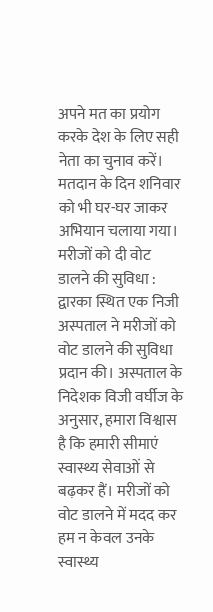अपने मत का प्रयोग करके देश के लिए सही नेता का चुनाव करें। मतदान के दिन शनिवार को भी घर-घर जाकर अभियान चलाया गया।
मरीजों को दी वोट डालने की सुविधा : द्वारका स्थित एक निजी अस्पताल ने मरीजों को वोट डालने की सुविधा प्रदान की। अस्पताल के निदेशक विजी वर्घीज के अनुसार, हमारा विश्वास है कि हमारी सीमाएं स्वास्थ्य सेवाओं से बढ़कर हैं। मरीजों को वोट डालने में मदद कर हम न केवल उनके स्वास्थ्य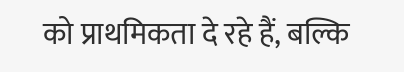को प्राथमिकता दे रहे हैं, बल्कि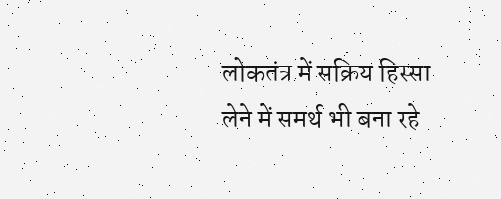लोकतंत्र में सक्रिय हिस्सा लेने में समर्थ भी बना रहे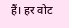हैं। हर वोट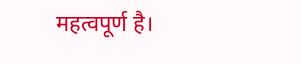महत्वपूर्ण है।